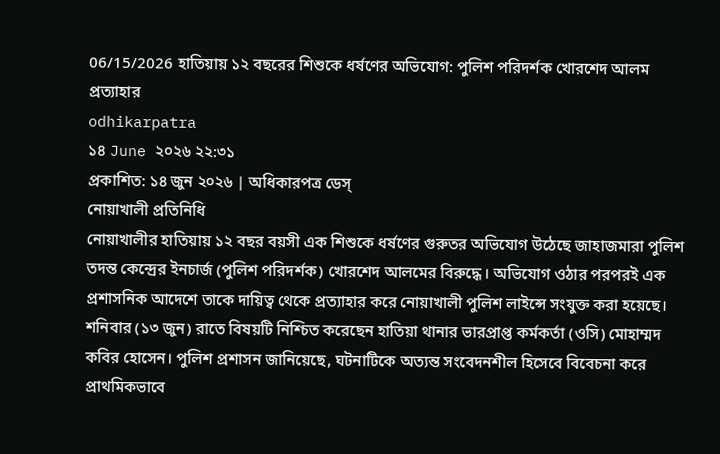06/15/2026 হাতিয়ায় ১২ বছরের শিশুকে ধর্ষণের অভিযোগ: পুলিশ পরিদর্শক খোরশেদ আলম প্রত্যাহার
odhikarpatra
১৪ June ২০২৬ ২২:৩১
প্রকাশিত: ১৪ জুন ২০২৬ | অধিকারপত্র ডেস্
নোয়াখালী প্রতিনিধি
নোয়াখালীর হাতিয়ায় ১২ বছর বয়সী এক শিশুকে ধর্ষণের গুরুতর অভিযোগ উঠেছে জাহাজমারা পুলিশ তদন্ত কেন্দ্রের ইনচার্জ (পুলিশ পরিদর্শক) খোরশেদ আলমের বিরুদ্ধে। অভিযোগ ওঠার পরপরই এক প্রশাসনিক আদেশে তাকে দায়িত্ব থেকে প্রত্যাহার করে নোয়াখালী পুলিশ লাইন্সে সংযুক্ত করা হয়েছে।
শনিবার (১৩ জুন) রাতে বিষয়টি নিশ্চিত করেছেন হাতিয়া থানার ভারপ্রাপ্ত কর্মকর্তা (ওসি) মোহাম্মদ কবির হোসেন। পুলিশ প্রশাসন জানিয়েছে, ঘটনাটিকে অত্যন্ত সংবেদনশীল হিসেবে বিবেচনা করে প্রাথমিকভাবে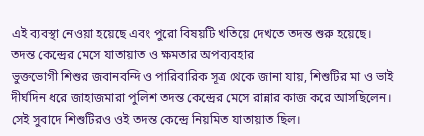এই ব্যবস্থা নেওয়া হয়েছে এবং পুরো বিষয়টি খতিয়ে দেখতে তদন্ত শুরু হয়েছে।
তদন্ত কেন্দ্রের মেসে যাতায়াত ও ক্ষমতার অপব্যবহার
ভুক্তভোগী শিশুর জবানবন্দি ও পারিবারিক সূত্র থেকে জানা যায়, শিশুটির মা ও ভাই দীর্ঘদিন ধরে জাহাজমারা পুলিশ তদন্ত কেন্দ্রের মেসে রান্নার কাজ করে আসছিলেন। সেই সুবাদে শিশুটিরও ওই তদন্ত কেন্দ্রে নিয়মিত যাতায়াত ছিল।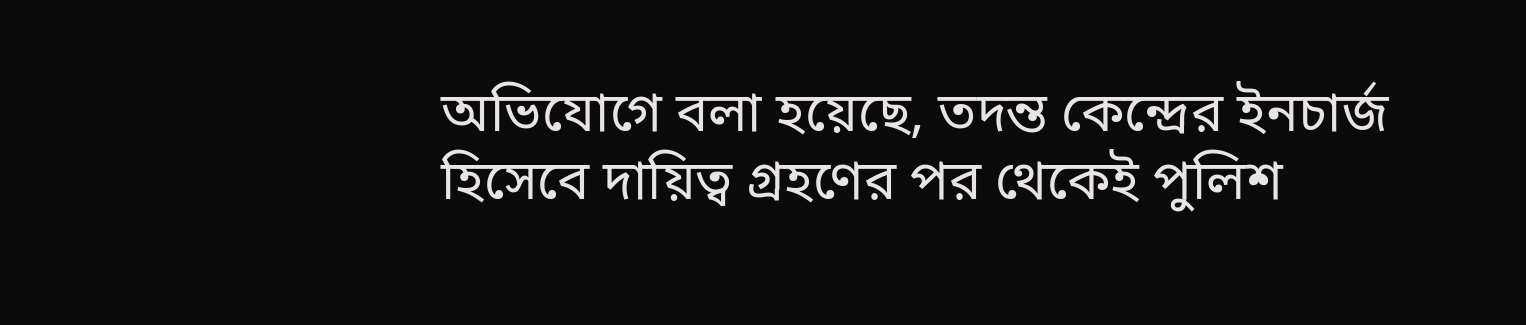অভিযোগে বলা হয়েছে, তদন্ত কেন্দ্রের ইনচার্জ হিসেবে দায়িত্ব গ্রহণের পর থেকেই পুলিশ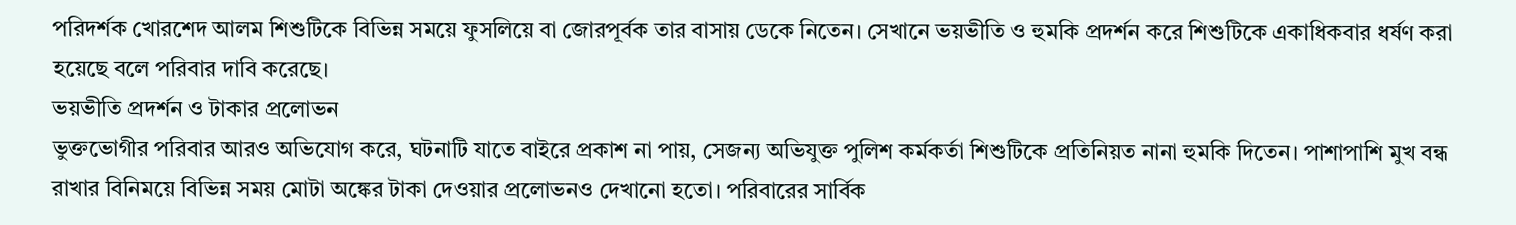পরিদর্শক খোরশেদ আলম শিশুটিকে বিভিন্ন সময়ে ফুসলিয়ে বা জোরপূর্বক তার বাসায় ডেকে নিতেন। সেখানে ভয়ভীতি ও হুমকি প্রদর্শন করে শিশুটিকে একাধিকবার ধর্ষণ করা হয়েছে বলে পরিবার দাবি করেছে।
ভয়ভীতি প্রদর্শন ও টাকার প্রলোভন
ভুক্তভোগীর পরিবার আরও অভিযোগ করে, ঘটনাটি যাতে বাইরে প্রকাশ না পায়, সেজন্য অভিযুক্ত পুলিশ কর্মকর্তা শিশুটিকে প্রতিনিয়ত নানা হুমকি দিতেন। পাশাপাশি মুখ বন্ধ রাখার বিনিময়ে বিভিন্ন সময় মোটা অঙ্কের টাকা দেওয়ার প্রলোভনও দেখানো হতো। পরিবারের সার্বিক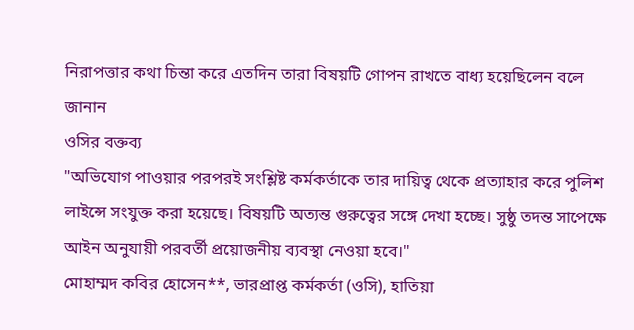নিরাপত্তার কথা চিন্তা করে এতদিন তারা বিষয়টি গোপন রাখতে বাধ্য হয়েছিলেন বলে জানান
ওসির বক্তব্য
"অভিযোগ পাওয়ার পরপরই সংশ্লিষ্ট কর্মকর্তাকে তার দায়িত্ব থেকে প্রত্যাহার করে পুলিশ লাইন্সে সংযুক্ত করা হয়েছে। বিষয়টি অত্যন্ত গুরুত্বের সঙ্গে দেখা হচ্ছে। সুষ্ঠু তদন্ত সাপেক্ষে আইন অনুযায়ী পরবর্তী প্রয়োজনীয় ব্যবস্থা নেওয়া হবে।"
মোহাম্মদ কবির হোসেন**, ভারপ্রাপ্ত কর্মকর্তা (ওসি), হাতিয়া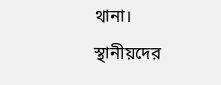থানা।
স্থানীয়দের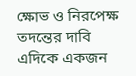ক্ষোভ ও নিরপেক্ষ তদন্তের দাবি
এদিকে একজন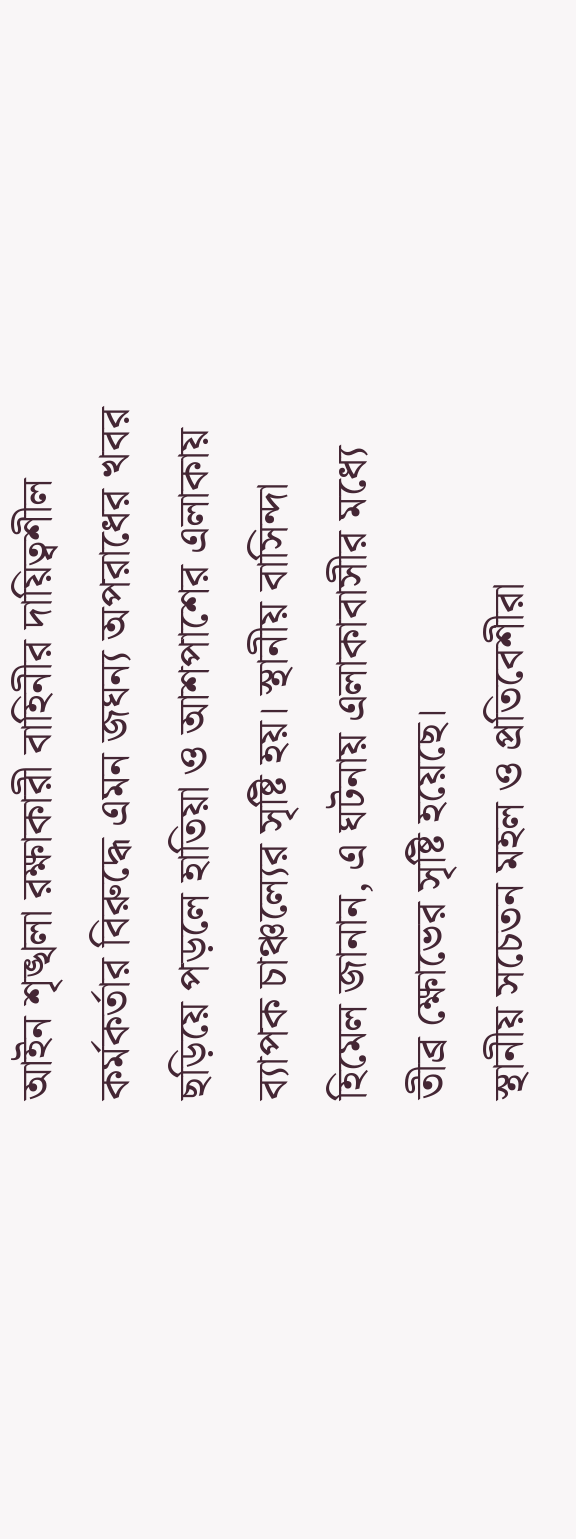আইন শৃঙ্খলা রক্ষাকারী বাহিনীর দায়িত্বশীল কর্মকর্তার বিরুদ্ধে এমন জঘন্য অপরাধের খবর ছড়িয়ে পড়লে হাতিয়া ও আশপাশের এলাকায় ব্যাপক চাঞ্চল্যের সৃষ্টি হয়। স্থানীয় বাসিন্দা হিমেল জানান, এ ঘটনায় এলাকাবাসীর মধ্যে তীব্র ক্ষোভের সৃষ্টি হয়েছে।
স্থানীয় সচেতন মহল ও প্রতিবেশীরা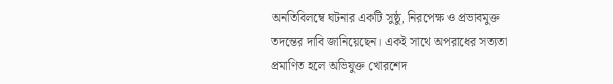অনতিবিলম্বে ঘটনার একটি সুষ্ঠু, নিরপেক্ষ ও প্রভাবমুক্ত তদন্তের দাবি জানিয়েছেন। একই সাথে অপরাধের সত্যতা প্রমাণিত হলে অভিযুক্ত খোরশেদ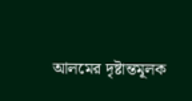আলমের দৃষ্টান্তমূলক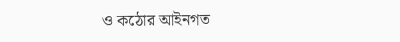ও কঠোর আইনগত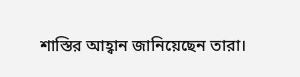শাস্তির আহ্বান জানিয়েছেন তারা।